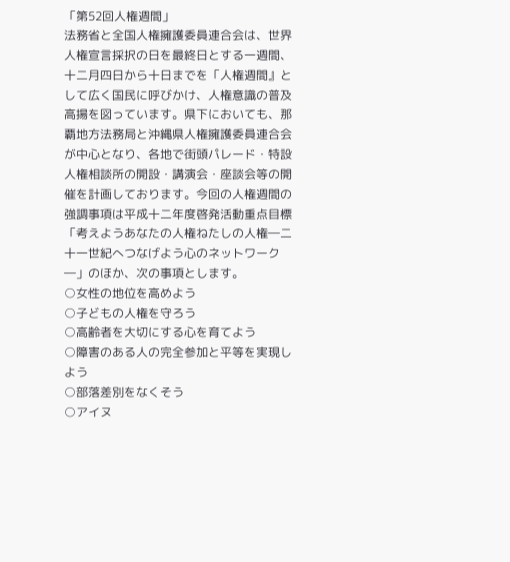「第52回人権週間」
法務省と全国人権擁護委員連合会は、世界人権宣言採択の日を最終日とする一週間、十二月四日から十日までを「人権週間』として広く国民に呼びかけ、人権意識の普及高揚を図っています。県下においても、那覇地方法務局と沖縄県人権擁護委員連合会が中心となり、各地で街頭パレード・特設人権相談所の開設・講演会・座談会等の開催を計画しております。今回の人権週間の強調事項は平成十二年度啓発活動重点目標「考えようあなたの人権ねたしの人権―二十一世紀へつなげよう心のネットワーク―」のほか、次の事項とします。
○女性の地位を高めよう
○子どもの人権を守ろう
○高齢者を大切にする心を育てよう
○障害のある人の完全参加と平等を実現しよう
○部落差別をなくそう
○アイヌ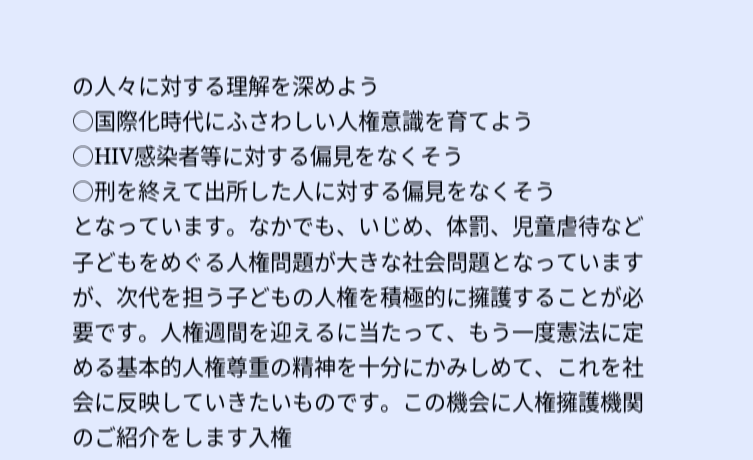の人々に対する理解を深めよう
○国際化時代にふさわしい人権意識を育てよう
○HIV感染者等に対する偏見をなくそう
○刑を終えて出所した人に対する偏見をなくそう
となっています。なかでも、いじめ、体罰、児童虐待など子どもをめぐる人権問題が大きな社会問題となっていますが、次代を担う子どもの人権を積極的に擁護することが必要です。人権週間を迎えるに当たって、もう一度憲法に定める基本的人権尊重の精神を十分にかみしめて、これを社会に反映していきたいものです。この機会に人権擁護機関のご紹介をします入権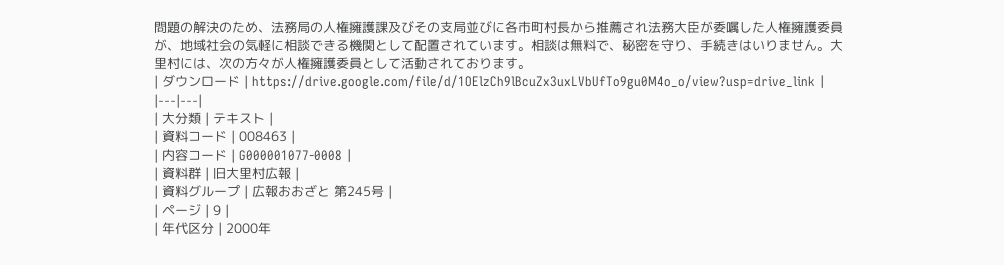問題の解決のため、法務局の人権擁護課及びその支局並びに各市町村長から推薦され法務大臣が委嘱した人権擁護委員が、地域社会の気軽に相談できる機関として配置されています。相談は無料で、秘密を守り、手続きはいりません。大里村には、次の方々が人権擁護委員として活動されております。
| ダウンロード | https://drive.google.com/file/d/1OElzCh9lBcuZx3uxLVbUfTo9gu0M4o_o/view?usp=drive_link |
|---|---|
| 大分類 | テキスト |
| 資料コード | 008463 |
| 内容コード | G000001077-0008 |
| 資料群 | 旧大里村広報 |
| 資料グループ | 広報おおざと 第245号 |
| ページ | 9 |
| 年代区分 | 2000年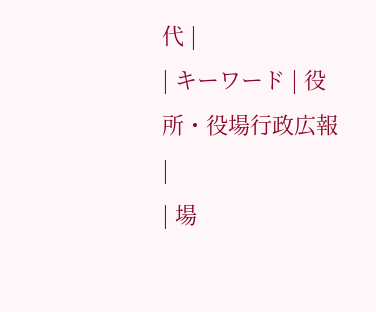代 |
| キーワード | 役所・役場行政広報 |
| 場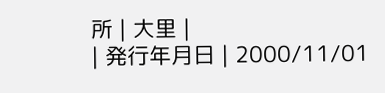所 | 大里 |
| 発行年月日 | 2000/11/01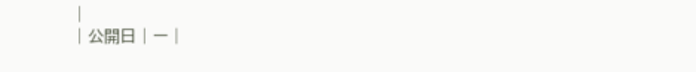|
| 公開日 | ー |